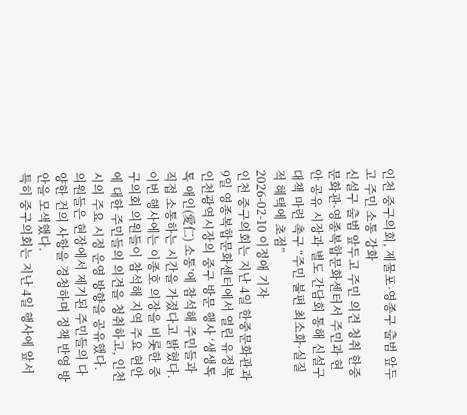인천 중구의회, 제물포·영종구 출범 앞두고 주민 소통 강화
신설구 출범 앞두고 주민 의견 청취 한중문화관·영종복합문화센터서 주민과 현안 공유 시장과 별도 간담회 통해 신설구 대책 마련 촉구 “주민 불편 최소화·실질적 혜택에 초점”
2026-02-10 이정애 기자
인천 중구의회는 지난 4일 한중문화관과 9일 영종복합문화센터에서 열린 유정복 인천광역시장의 중구 방문 행사 ‘생생톡톡 애인(愛仁) 소통’에 참석해 주민들과 직접 소통하는 시간을 가졌다고 밝혔다.
이번 행사에는 이종호 의장을 비롯한 중구의회 의원들이 참석해 지역 주요 현안에 대한 주민들의 의견을 청취하고, 인천시의 주요 시정 운영 방향을 공유했다. 의원들은 현장에서 제기된 주민들의 다양한 건의 사항을 경청하며 정책 반영 방안을 모색했다.
특히 중구의회는 지난 4일 행사에 앞서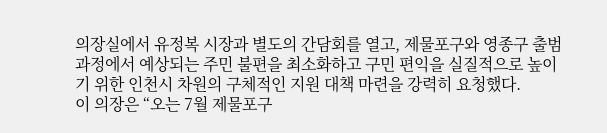의장실에서 유정복 시장과 별도의 간담회를 열고, 제물포구와 영종구 출범 과정에서 예상되는 주민 불편을 최소화하고 구민 편익을 실질적으로 높이기 위한 인천시 차원의 구체적인 지원 대책 마련을 강력히 요청했다.
이 의장은 “오는 7월 제물포구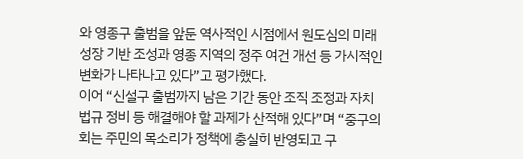와 영종구 출범을 앞둔 역사적인 시점에서 원도심의 미래 성장 기반 조성과 영종 지역의 정주 여건 개선 등 가시적인 변화가 나타나고 있다”고 평가했다.
이어 “신설구 출범까지 남은 기간 동안 조직 조정과 자치법규 정비 등 해결해야 할 과제가 산적해 있다”며 “중구의회는 주민의 목소리가 정책에 충실히 반영되고 구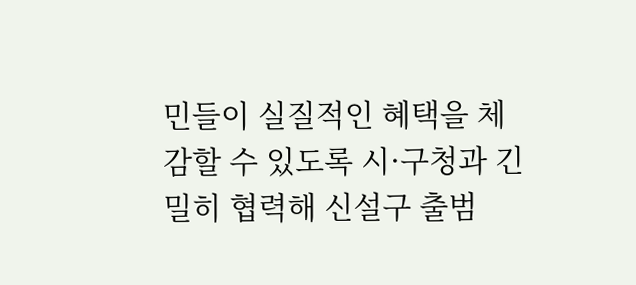민들이 실질적인 혜택을 체감할 수 있도록 시·구청과 긴밀히 협력해 신설구 출범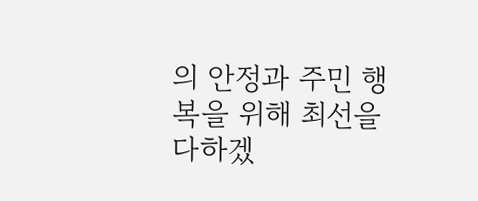의 안정과 주민 행복을 위해 최선을 다하겠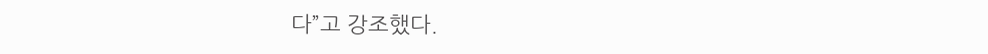다”고 강조했다.